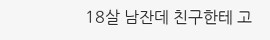18살 남잔데 친구한테 고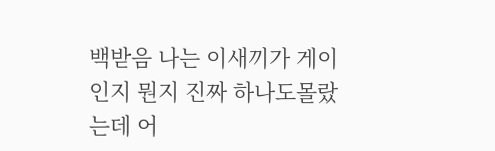백받음 나는 이새끼가 게이인지 뭔지 진짜 하나도몰랐는데 어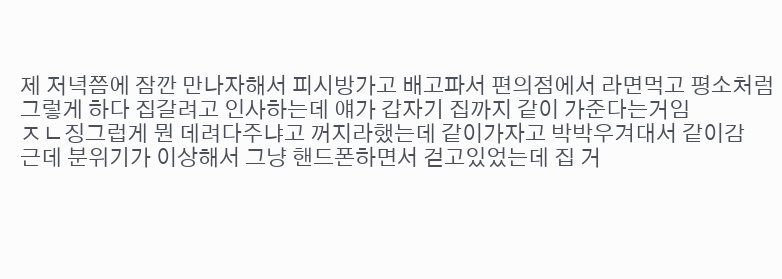제 저녁쯤에 잠깐 만나자해서 피시방가고 배고파서 편의점에서 라면먹고 평소처럼 그렇게 하다 집갈려고 인사하는데 얘가 갑자기 집까지 같이 가준다는거임
ㅈㄴ징그럽게 뭔 데려다주냐고 꺼지라했는데 같이가자고 박박우겨대서 같이감
근데 분위기가 이상해서 그냥 핸드폰하면서 걷고있었는데 집 거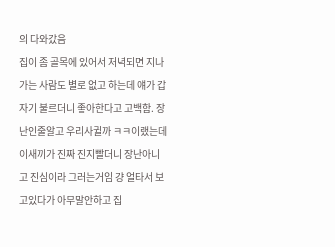의 다와갔음
집이 좀 골목에 있어서 저녁되면 지나가는 사람도 별로 없고 하는데 얘가 갑자기 불르더니 좋아한다고 고백함. 장난인줄알고 우리사귈까 ㅋㅋ이랬는데 이새끼가 진짜 진지빨더니 장난아니고 진심이라 그러는거임 걍 얼타서 보고있다가 아무말안하고 집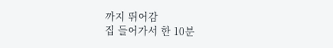까지 뛰어감
집 들어가서 한 10분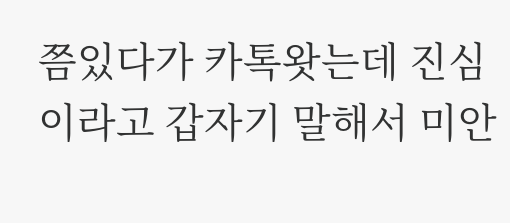쯤있다가 카톡왓는데 진심이라고 갑자기 말해서 미안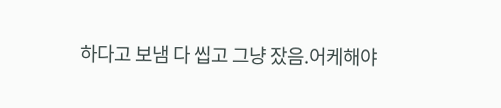하다고 보냄 다 씹고 그냥 잤음.어케해야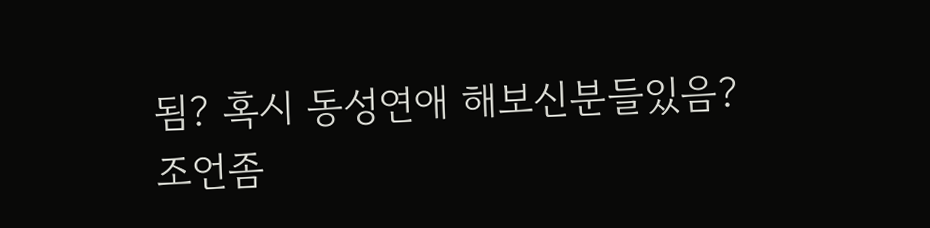됨? 혹시 동성연애 해보신분들있음? 조언좀